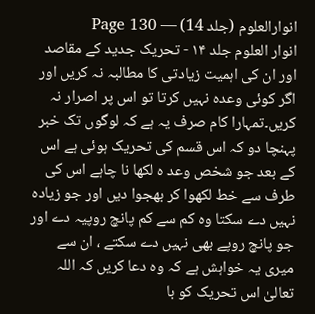انوارالعلوم (جلد 14) — Page 130
انوار العلوم جلد ۱۴ - تحریک جدید کے مقاصد اور ان کی اہمیت زیادتی کا مطالبہ نہ کریں اور اگر کوئی وعدہ نہیں کرتا تو اس پر اصرار نہ کریں۔تمہارا کام صرف یہ ہے کہ لوگوں تک خبر پہنچا دو کہ اس قسم کی تحریک ہوئی ہے اس کے بعد جو شخص وعد ہ لکھا نا چاہے اس کی طرف سے خط لکھوا کر بھجوا دیں اور جو زیادہ نہیں دے سکتا وہ کم سے کم پانچ روپیہ دے اور جو پانچ روپے بھی نہیں دے سکتے ، ان سے میری یہ خواہش ہے کہ وہ دعا کریں کہ اللہ تعالیٰ اس تحریک کو با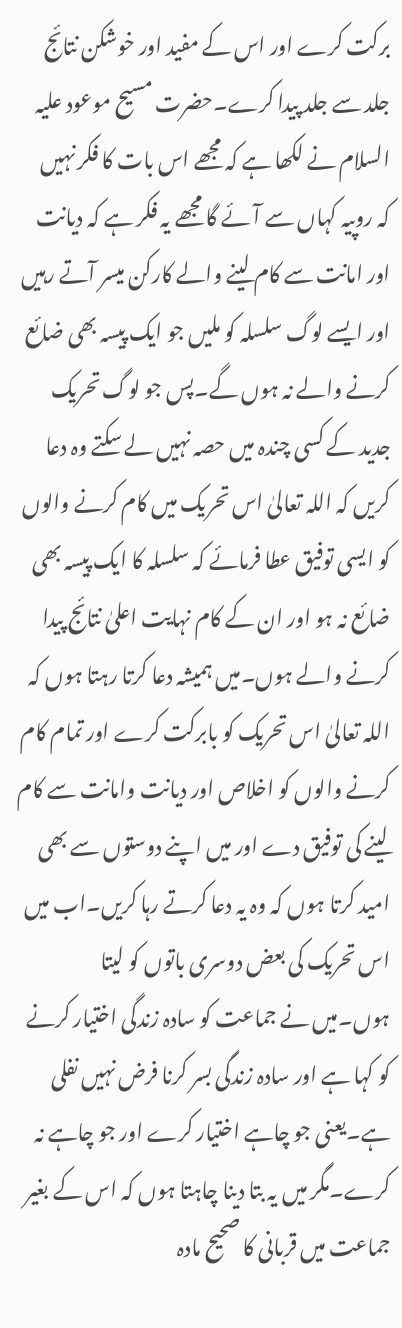برکت کرے اور اس کے مفید اور خوشکن نتائج جلد سے جلد پیدا کرے۔حضرت مسیح موعود علیہ السلام نے لکھا ہے کہ مجھے اس بات کا فکر نہیں کہ روپیہ کہاں سے آئے گا مجھے یہ فکر ہے کہ دیانت اور امانت سے کام لینے والے کارکن میسر آتے رہیں اور ایسے لوگ سلسلہ کو ملیں جو ایک پیسہ بھی ضائع کرنے والے نہ ہوں گے۔پس جو لوگ تحریک جدید کے کسی چندہ میں حصہ نہیں لے سکتے وہ دعا کریں کہ اللہ تعالیٰ اس تحریک میں کام کرنے والوں کو ایسی توفیق عطا فرمائے کہ سلسلہ کا ایک پیسہ بھی ضائع نہ ہو اور ان کے کام نہایت اعلیٰ نتائج پیدا کرنے والے ہوں۔میں ہمیشہ دعا کرتا رہتا ہوں کہ اللہ تعالیٰ اس تحریک کو بابرکت کرے اور تمام کام کرنے والوں کو اخلاص اور دیانت وامانت سے کام لینے کی توفیق دے اور میں اپنے دوستوں سے بھی امید کرتا ہوں کہ وہ یہ دعا کرتے رہا کریں۔اب میں اس تحریک کی بعض دوسری باتوں کو لیتا ہوں۔میں نے جماعت کو سادہ زندگی اختیار کرنے کو کہا ہے اور سادہ زندگی بسر کرنا فرض نہیں نفلی ہے۔یعنی جو چاہے اختیار کرے اور جو چاہے نہ کرے۔مگر میں یہ بتا دینا چاہتا ہوں کہ اس کے بغیر جماعت میں قربانی کا صحیح مادہ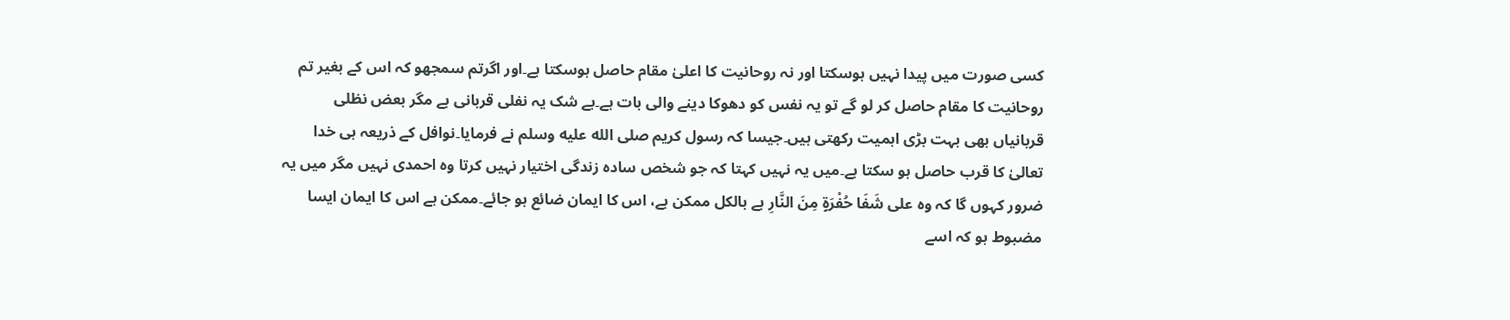کسی صورت میں پیدا نہیں ہوسکتا اور نہ روحانیت کا اعلیٰ مقام حاصل ہوسکتا ہے۔اور اگرتم سمجھو کہ اس کے بغیر تم روحانیت کا مقام حاصل کر لو گے تو یہ نفس کو دھوکا دینے والی بات ہے۔بے شک یہ نفلی قربانی ہے مگر بعض نظلی قربانیاں بھی بہت بڑی اہمیت رکھتی ہیں۔جیسا کہ رسول کریم صلى الله عليه وسلم نے فرمایا۔نوافل کے ذریعہ ہی خدا تعالیٰ کا قرب حاصل ہو سکتا ہے۔میں یہ نہیں کہتا کہ جو شخص سادہ زندگی اختیار نہیں کرتا وہ احمدی نہیں مگر میں یہ ضرور کہوں گا کہ وہ علی شَفَا حُفْرَةٍ مِنَ النَّارِ ہے بالکل ممکن ہے، اس کا ایمان ضائع ہو جائے۔ممکن ہے اس کا ایمان ایسا مضبوط ہو کہ اسے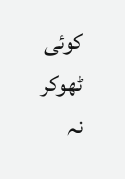کوئی ٹھوکر نہ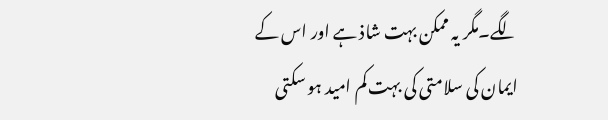لگے۔مگر یہ ممکن بہت شاذ ہے اور اس کے ایمان کی سلامتی کی بہت کم امید ہو سکتی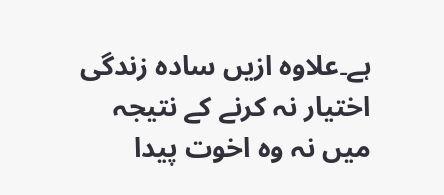ہے۔علاوہ ازیں سادہ زندگی اختیار نہ کرنے کے نتیجہ میں نہ وہ اخوت پیدا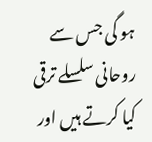ہو گی جس سے روحانی سلسلے ترقی کیا کرتے ہیں اور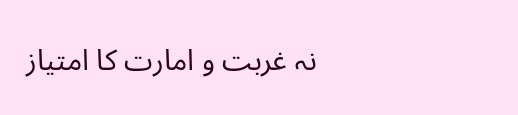نہ غربت و امارت کا امتیاز